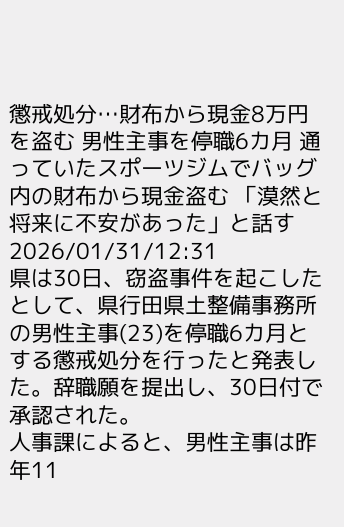懲戒処分…財布から現金8万円を盗む 男性主事を停職6カ月 通っていたスポーツジムでバッグ内の財布から現金盗む 「漠然と将来に不安があった」と話す
2026/01/31/12:31
県は30日、窃盗事件を起こしたとして、県行田県土整備事務所の男性主事(23)を停職6カ月とする懲戒処分を行ったと発表した。辞職願を提出し、30日付で承認された。
人事課によると、男性主事は昨年11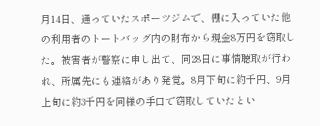月14日、通っていたスポーツジムで、棚に入っていた他の利用者のトートバッグ内の財布から現金8万円を窃取した。被害者が警察に申し出て、同28日に事情聴取が行われ、所属先にも連絡があり発覚。8月下旬に約千円、9月上旬に約3千円を同様の手口で窃取していたとい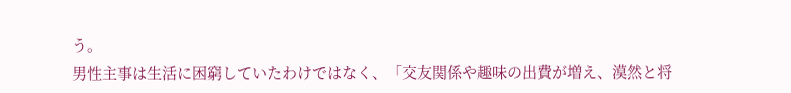う。
男性主事は生活に困窮していたわけではなく、「交友関係や趣味の出費が増え、漠然と将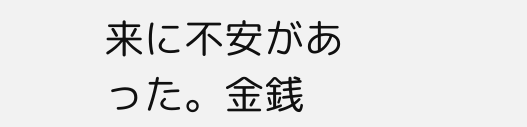来に不安があった。金銭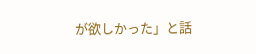が欲しかった」と話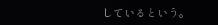しているという。